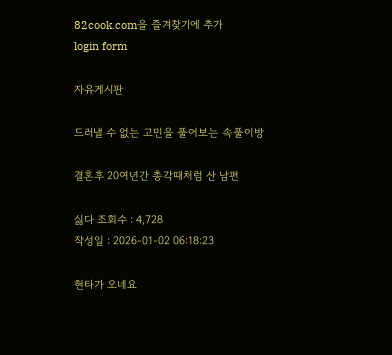82cook.com을 즐겨찾기에 추가
login form

자유게시판

드러낼 수 없는 고민을 풀어보는 속풀이방

결혼후 20여년간 총각때처럼 산 남편

싫다 조회수 : 4,728
작성일 : 2026-01-02 06:18:23

현타가 오네요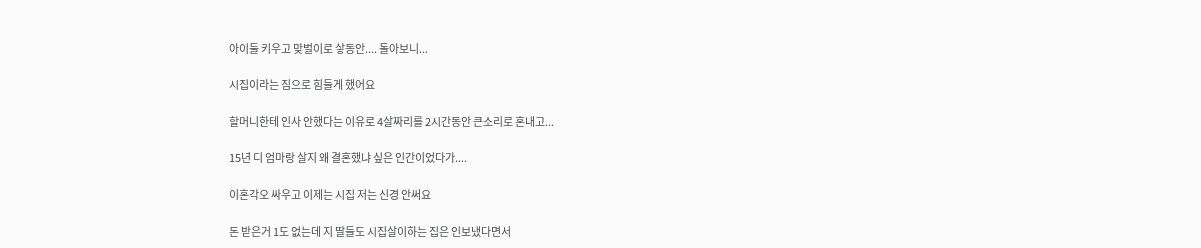아이둘 키우고 맞벌이로 샇동안.... 돌아보니...

시집이라는 짐으로 힘들게 했어요

할머니한테 인사 안했다는 이유로 4살짜리를 2시간동안 큰소리로 혼내고...

15년 디 엄마랑 살지 왜 결혼했냐 싶은 인간이었다가....

이혼각오 싸우고 이제는 시집 저는 신경 안써요

돈 받은거 1도 없는데 지 딸들도 시집살이하는 집은 인보냈다면서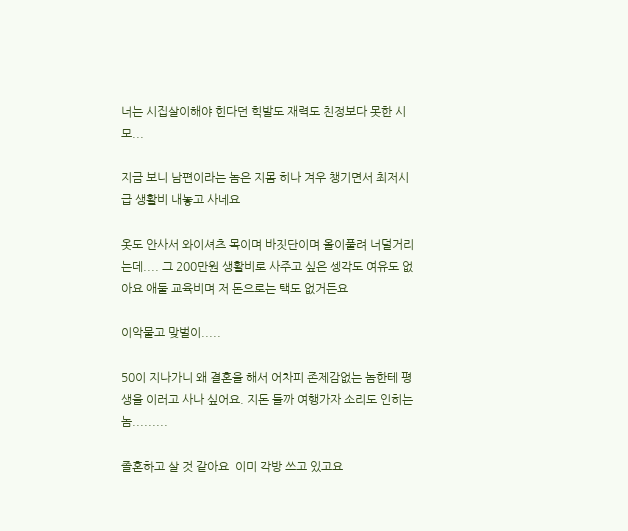너는 시집살이해야 힌다던 힉발도 재력도 친정보다 못한 시모...

지금 보니 남편이라는 놈은 지몸 히나 겨우 챙기면서 최저시급 생활비 내놓고 사네요

옷도 안사서 와이셔츠 목이며 바짓단이며 올이풀려 너덜거리는데.... 그 200만원 생활비로 사주고 싶은 셍각도 여유도 없아요 애둘 교육비며 저 돈으로는 택도 없거든요

이악물고 맞벌이.....

50이 지나가니 왜 결혼을 해서 어차피 존제감없는 놈한테 평생을 이러고 사나 싶어요. 지돈 들까 여행가자 소리도 인히는 놈.........

졸혼하고 살 것 같아요  이미 각방 쓰고 있고요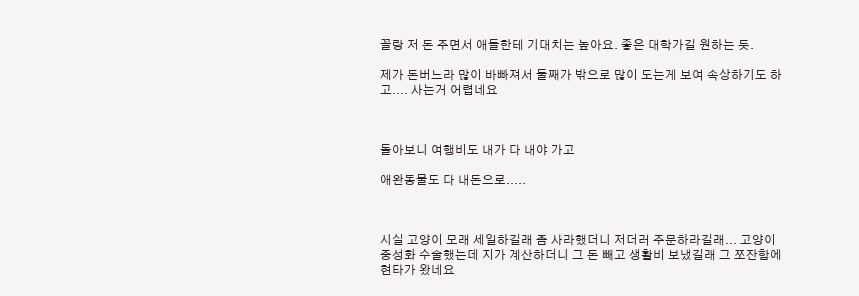꼴랑 저 돈 주면서 애들한테 기대치는 높아요. 좋은 대학가길 원하는 듯.

제가 돈버느라 많이 바빠져서 둘째가 밖으로 많이 도는게 보여 속상하기도 하고.... 사는거 어렵네요



돌아보니 여행비도 내가 다 내야 가고

애완동물도 다 내돈으로.....



시실 고양이 모래 세일하길래 좀 사라했더니 저더러 주문하라길래... 고양이 중성화 수술했는데 지가 계산하더니 그 돈 빼고 생활비 보냈길래 그 쪼잔함에 현타가 왔네요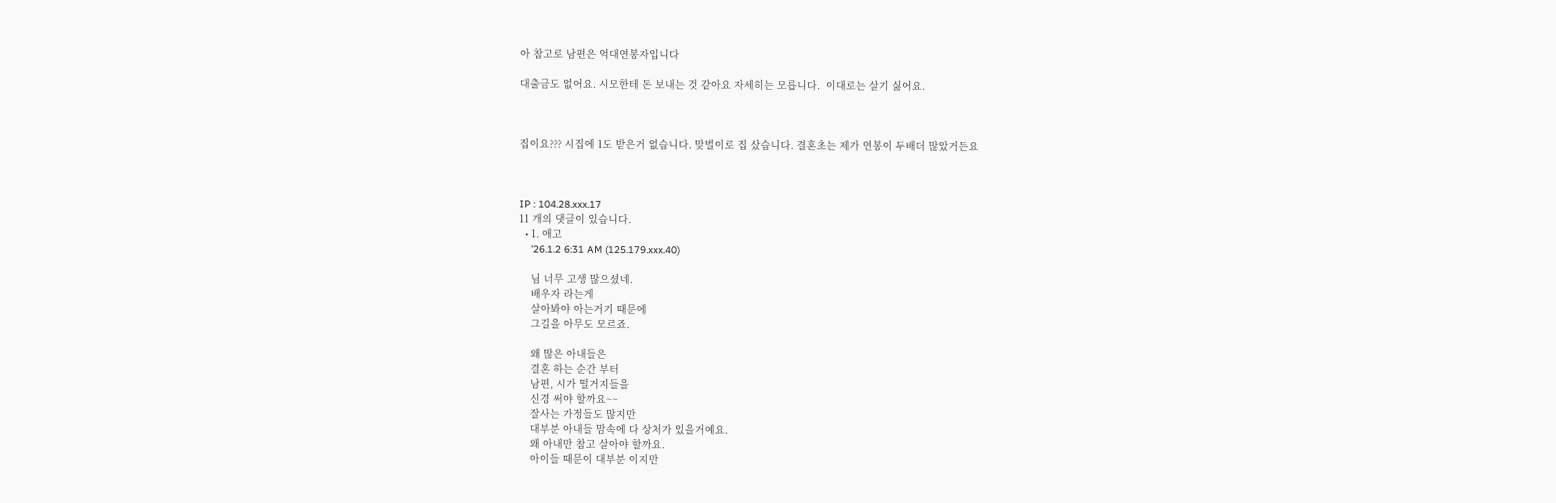아 참고로 남편은 억대연봉자입니다

대출금도 없어요. 시모한테 돈 보내는 것 같아요 자세히는 모릅니다.  이대로는 살기 싫어요.



집이요??? 시집에 1도 받은거 없습니다. 맞벌이로 집 샀습니다. 결혼초는 제가 연봉이 두배더 많았거든요



IP : 104.28.xxx.17
11 개의 댓글이 있습니다.
  • 1. 애고
    '26.1.2 6:31 AM (125.179.xxx.40)

    님 너무 고생 많으셨네.
    배우자 라는게
    살아봐야 아는거기 때문에
    그길을 아무도 모르죠.

    왜 많은 아내들은
    결혼 하는 순간 부터
    남편, 시가 떨거지들을
    신경 써야 할까요~~
    잘사는 가정들도 많지만
    대부분 아내들 맘속에 다 상처가 있을거예요.
    왜 아내만 참고 살아야 할까요.
    아이들 때문이 대부분 이지만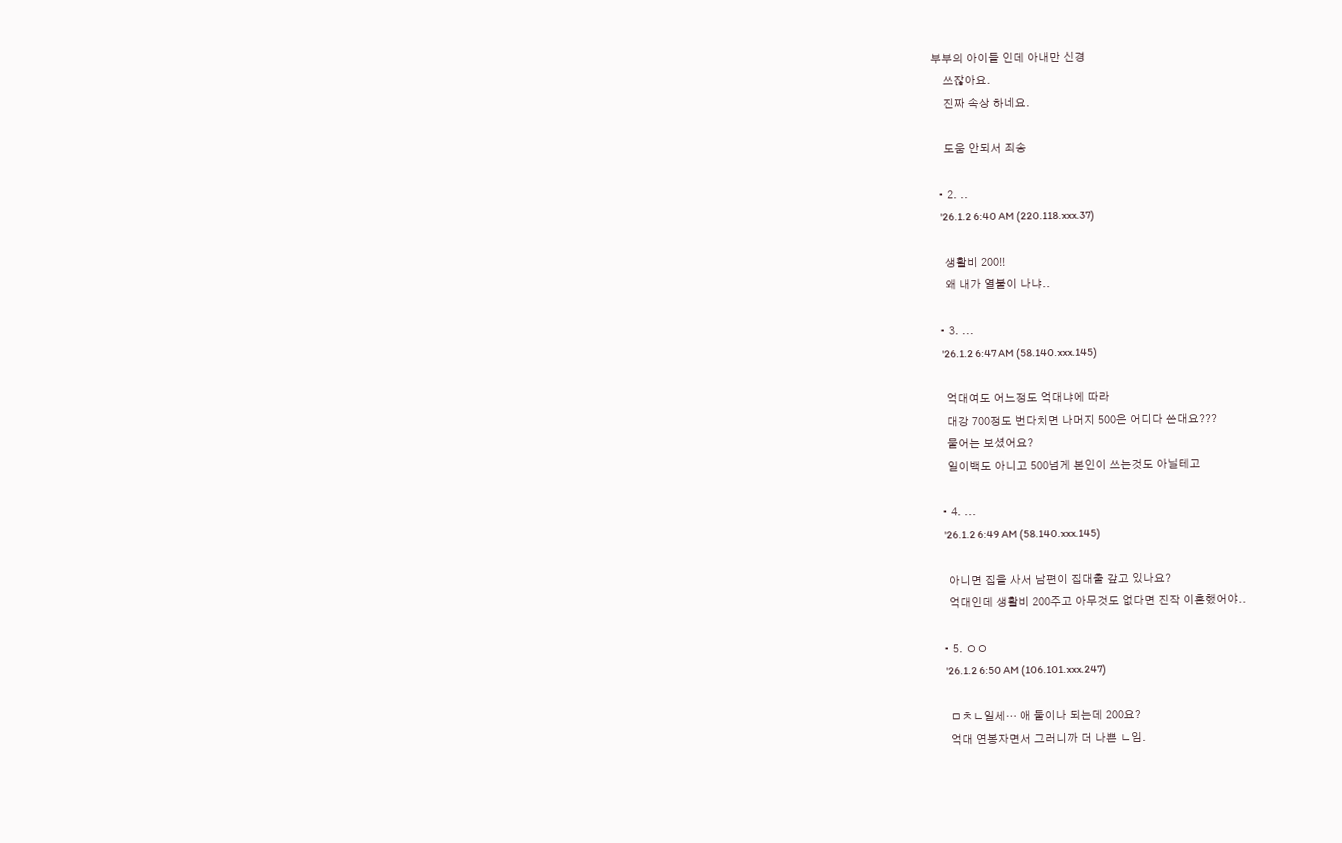부부의 아이들 인데 아내만 신경
    쓰잖아요.
    진짜 속상 하네요.

    도움 안되서 죄송

  • 2. ..
    '26.1.2 6:40 AM (220.118.xxx.37)

    생활비 200!!
    왜 내가 열불이 나냐..

  • 3. ...
    '26.1.2 6:47 AM (58.140.xxx.145)

    억대여도 어느정도 억대냐에 따라
    대강 700정도 번다치면 나머지 500은 어디다 쓴대요???
    물어는 보셨어요?
    일이백도 아니고 500넘게 본인이 쓰는것도 아닐테고

  • 4. ...
    '26.1.2 6:49 AM (58.140.xxx.145)

    아니면 집을 사서 남편이 집대출 갚고 있나요?
    억대인데 생활비 200주고 아무것도 없다면 진작 이혼했어야..

  • 5. ㅇㅇ
    '26.1.2 6:50 AM (106.101.xxx.247)

    ㅁㅊㄴ일세… 애 둘이나 되는데 200요?
    억대 연봉자면서 그러니까 더 나쁜 ㄴ임.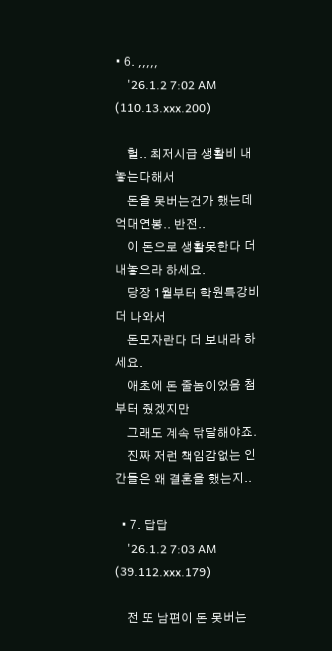• 6. ,,,,,
    '26.1.2 7:02 AM (110.13.xxx.200)

    헐.. 최저시급 생활비 내놓는다해서
    돈을 못버는건가 했는데 억대연봉.. 반전..
    이 돈으로 생활못한다 더 내놓으라 하세요.
    당장 1월부터 학원특강비 더 나와서
    돈모자란다 더 보내라 하세요.
    애초에 돈 줄놈이었음 첨부터 줬겠지만
    그래도 계속 닦달해야죠.
    진짜 저런 책임감없는 인간들은 왜 결혼을 했는지..

  • 7. 답답
    '26.1.2 7:03 AM (39.112.xxx.179)

    전 또 남편이 돈 못버는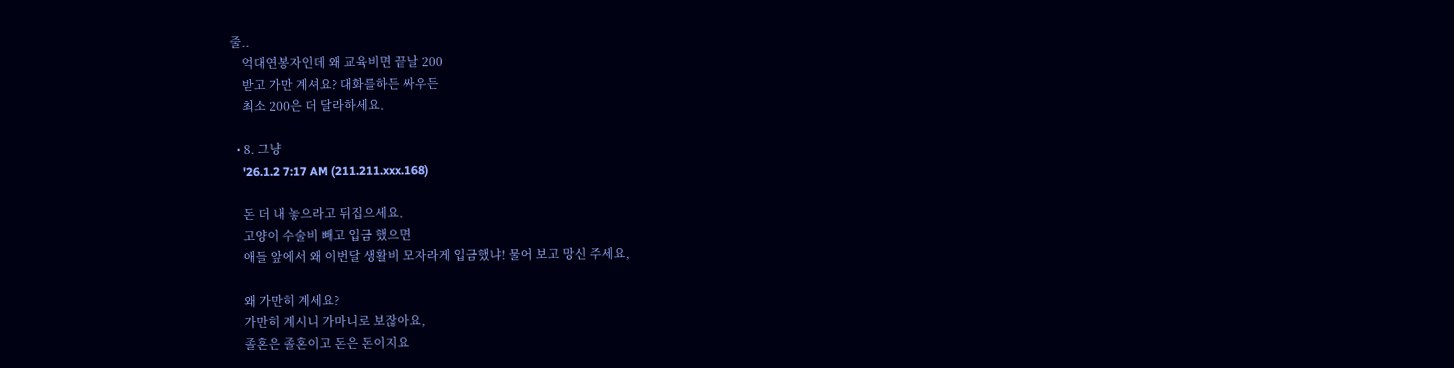줄..
    억대연봉자인데 왜 교육비면 끝날 200
    받고 가만 계셔요? 대화를하든 싸우든
    최소 200은 더 달라하세요.

  • 8. 그냥
    '26.1.2 7:17 AM (211.211.xxx.168)

    돈 더 내 놓으라고 뒤집으세요.
    고양이 수술비 빼고 입금 했으면
    애들 앞에서 왜 이번달 생활비 모자라게 입금했냐! 물어 보고 망신 주세요,

    왜 가만히 계세요?
    가만히 계시니 가마니로 보잖아요,
    졸혼은 졸혼이고 돈은 돈이지요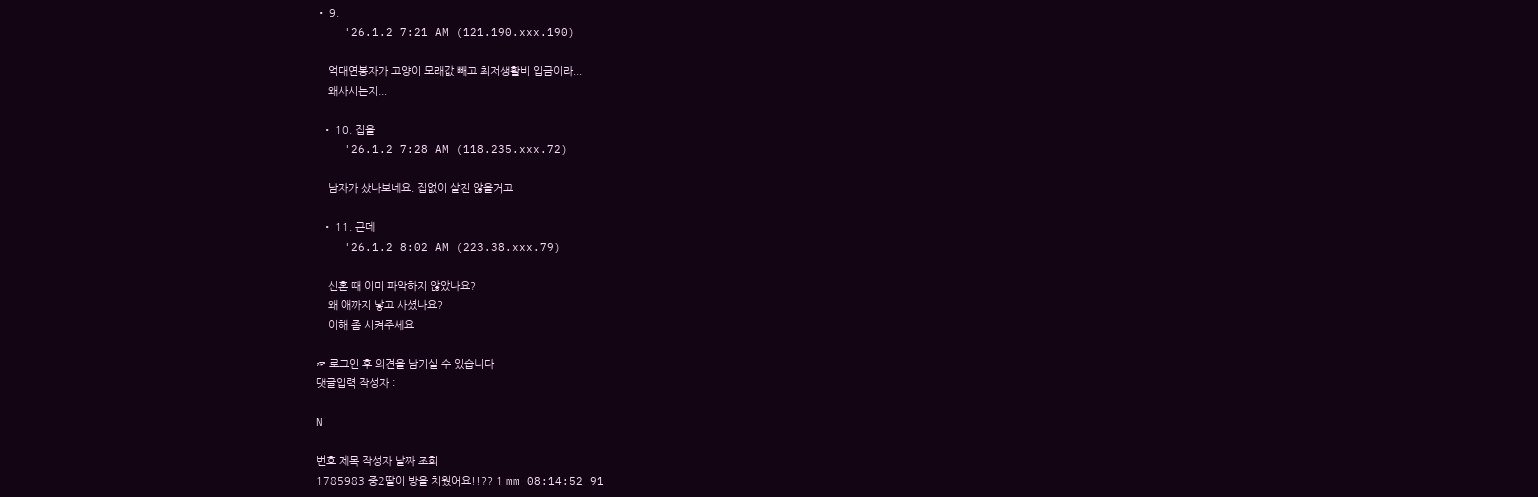• 9.
    '26.1.2 7:21 AM (121.190.xxx.190)

    억대연봉자가 고양이 모래값 빼고 최저생활비 입금이라...
    왜사시는지...

  • 10. 집을
    '26.1.2 7:28 AM (118.235.xxx.72)

    남자가 샀나보네요. 집없이 살진 않을거고

  • 11. 근데
    '26.1.2 8:02 AM (223.38.xxx.79)

    신혼 때 이미 파악하지 않았나요?
    왜 애까지 낳고 사셨나요?
    이해 좀 시켜주세요

☞ 로그인 후 의견을 남기실 수 있습니다
댓글입력 작성자 :

N

번호 제목 작성자 날짜 조회
1785983 중2딸이 방을 치웠어요!!?? 1 mm 08:14:52 91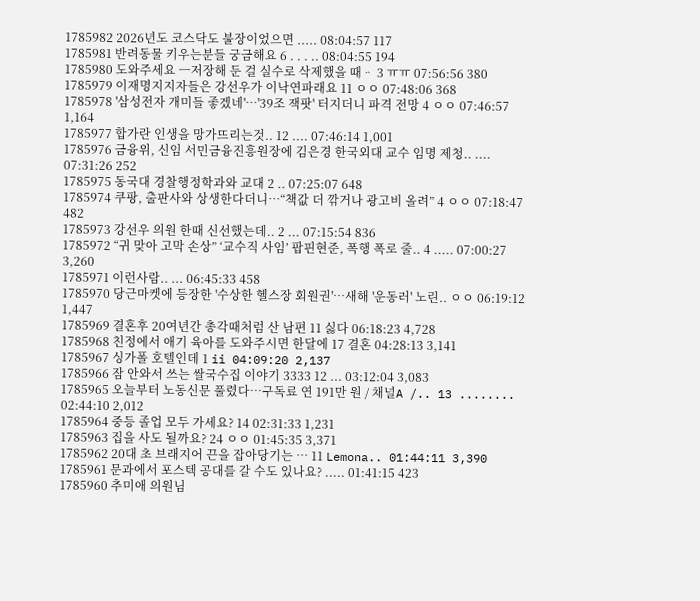1785982 2026년도 코스닥도 불장이었으면 ..... 08:04:57 117
1785981 반려동물 키우는분들 궁금해요 6 . . . .. 08:04:55 194
1785980 도와주세요 ㅡ저장해 둔 걸 실수로 삭제했을 때ᆢ 3 ㅠㅠ 07:56:56 380
1785979 이재명지지자들은 강선우가 이낙연파래요 11 ㅇㅇ 07:48:06 368
1785978 '삼성전자 개미들 좋겠네'…'39조 잭팟' 터지더니 파격 전망 4 ㅇㅇ 07:46:57 1,164
1785977 합가란 인생을 망가뜨리는것.. 12 .... 07:46:14 1,001
1785976 금융위, 신임 서민금융진흥원장에 김은경 한국외대 교수 임명 제청.. .... 07:31:26 252
1785975 동국대 경찰행정학과와 교대 2 .. 07:25:07 648
1785974 쿠팡, 출판사와 상생한다더니…“책값 더 깎거나 광고비 올려” 4 ㅇㅇ 07:18:47 482
1785973 강선우 의원 한때 신선했는데.. 2 ... 07:15:54 836
1785972 “귀 맞아 고막 손상” ‘교수직 사임’ 팝핀현준, 폭행 폭로 줄.. 4 ..... 07:00:27 3,260
1785971 이런사람.. ... 06:45:33 458
1785970 당근마켓에 등장한 '수상한 헬스장 회원권'…새해 '운동러' 노린.. ㅇㅇ 06:19:12 1,447
1785969 결혼후 20여년간 총각때처럼 산 남편 11 싫다 06:18:23 4,728
1785968 친정에서 애기 육아를 도와주시면 한달에 17 결혼 04:28:13 3,141
1785967 싱가폴 호텔인데 1 ii 04:09:20 2,137
1785966 잠 안와서 쓰는 쌀국수집 이야기 3333 12 ... 03:12:04 3,083
1785965 오늘부터 노동신문 풀렸다…구독료 연 191만 원 / 채널A /.. 13 ........ 02:44:10 2,012
1785964 중등 졸업 모두 가세요? 14 02:31:33 1,231
1785963 집을 사도 될까요? 24 ㅇㅇ 01:45:35 3,371
1785962 20대 초 브래지어 끈을 잡아당기는 … 11 Lemona.. 01:44:11 3,390
1785961 문과에서 포스텍 공대를 갈 수도 있나요? ..... 01:41:15 423
1785960 추미애 의원님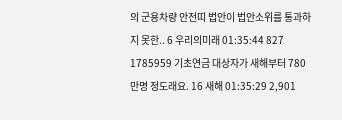의 군용차량 안전띠 법안이 법안소위를 통과하지 못한.. 6 우리의미래 01:35:44 827
1785959 기초연금 대상자가 새해부터 780만명 정도래요. 16 새해 01:35:29 2,901